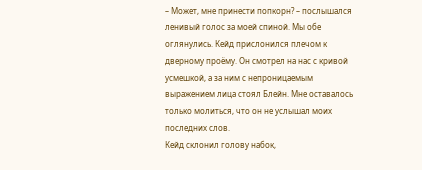– Может, мне принести попкорн? – послышался ленивый голос за моей спиной. Мы обе оглянулись. Кейд прислонился плечом к дверному проёму. Он смотрел на нас с кривой усмешкой, а за ним с непроницаемым выражением лица стоял Блейн. Мне оставалось только молиться, что он не услышал моих последних слов.
Кейд склонил голову набок,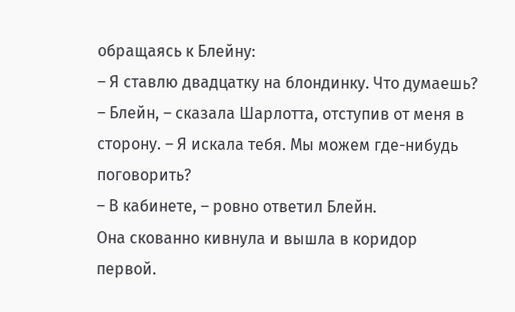обращаясь к Блейну:
– Я ставлю двадцатку на блондинку. Что думаешь?
– Блейн, – сказала Шарлотта, отступив от меня в сторону. – Я искала тебя. Мы можем где-нибудь поговорить?
– В кабинете, – ровно ответил Блейн.
Она скованно кивнула и вышла в коридор первой.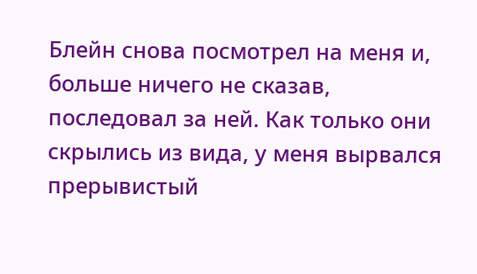Блейн снова посмотрел на меня и, больше ничего не сказав, последовал за ней. Как только они скрылись из вида, у меня вырвался прерывистый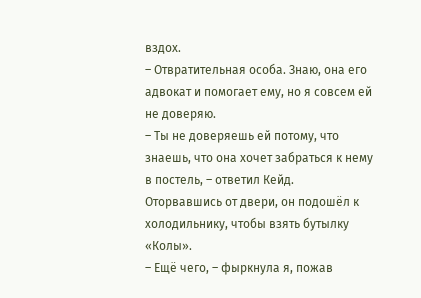вздох.
– Отвратительная особа. Знаю, она его адвокат и помогает ему, но я совсем ей не доверяю.
– Ты не доверяешь ей потому, что знаешь, что она хочет забраться к нему в постель, – ответил Кейд. Оторвавшись от двери, он подошёл к холодильнику, чтобы взять бутылку «Колы».
– Ещё чего, – фыркнула я, пожав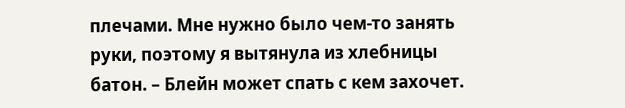плечами. Мне нужно было чем-то занять руки, поэтому я вытянула из хлебницы батон. – Блейн может спать с кем захочет.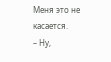Меня это не касается.
– Ну,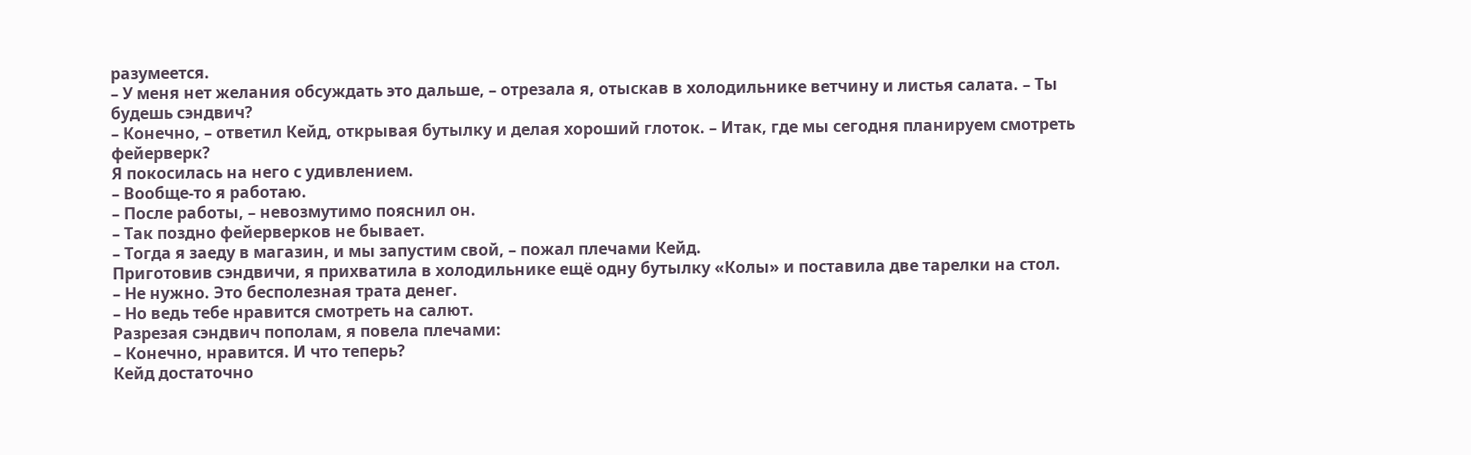разумеется.
– У меня нет желания обсуждать это дальше, – отрезала я, отыскав в холодильнике ветчину и листья салата. – Ты будешь сэндвич?
– Конечно, – ответил Кейд, открывая бутылку и делая хороший глоток. – Итак, где мы сегодня планируем смотреть фейерверк?
Я покосилась на него с удивлением.
– Вообще-то я работаю.
– После работы, – невозмутимо пояснил он.
– Так поздно фейерверков не бывает.
– Тогда я заеду в магазин, и мы запустим свой, – пожал плечами Кейд.
Приготовив сэндвичи, я прихватила в холодильнике ещё одну бутылку «Колы» и поставила две тарелки на стол.
– Не нужно. Это бесполезная трата денег.
– Но ведь тебе нравится смотреть на салют.
Разрезая сэндвич пополам, я повела плечами:
– Конечно, нравится. И что теперь?
Кейд достаточно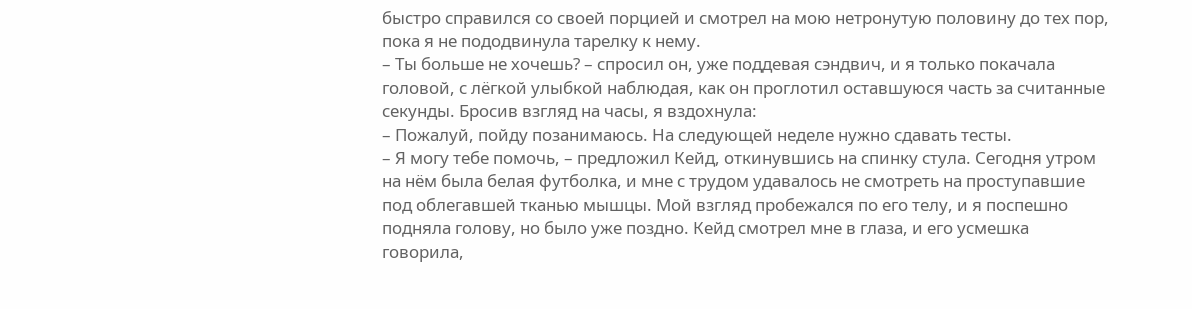быстро справился со своей порцией и смотрел на мою нетронутую половину до тех пор, пока я не пододвинула тарелку к нему.
– Ты больше не хочешь? – спросил он, уже поддевая сэндвич, и я только покачала головой, с лёгкой улыбкой наблюдая, как он проглотил оставшуюся часть за считанные секунды. Бросив взгляд на часы, я вздохнула:
– Пожалуй, пойду позанимаюсь. На следующей неделе нужно сдавать тесты.
– Я могу тебе помочь, – предложил Кейд, откинувшись на спинку стула. Сегодня утром на нём была белая футболка, и мне с трудом удавалось не смотреть на проступавшие под облегавшей тканью мышцы. Мой взгляд пробежался по его телу, и я поспешно подняла голову, но было уже поздно. Кейд смотрел мне в глаза, и его усмешка говорила,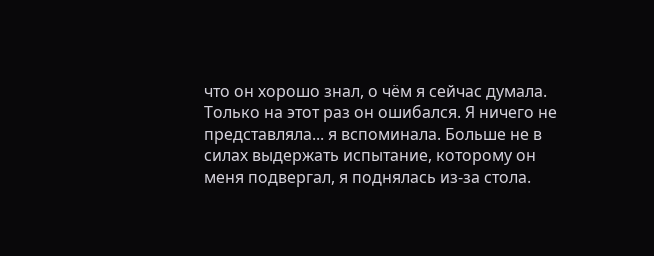что он хорошо знал, о чём я сейчас думала.
Только на этот раз он ошибался. Я ничего не представляла... я вспоминала. Больше не в силах выдержать испытание, которому он меня подвергал, я поднялась из-за стола.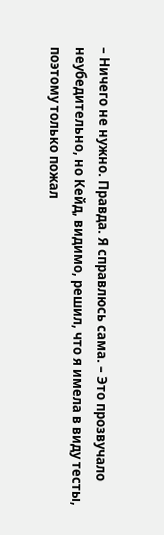– Ничего не нужно. Правда. Я справлюсь сама. – Это прозвучало неубедительно, но Кейд, видимо, решил, что я имела в виду тесты, поэтому только пожал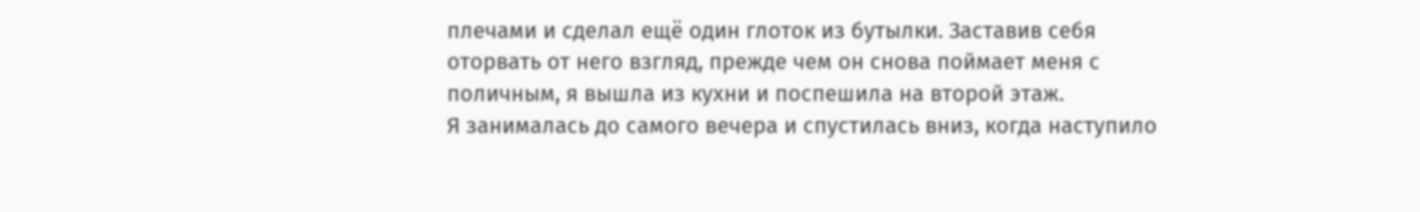плечами и сделал ещё один глоток из бутылки. Заставив себя оторвать от него взгляд, прежде чем он снова поймает меня с поличным, я вышла из кухни и поспешила на второй этаж.
Я занималась до самого вечера и спустилась вниз, когда наступило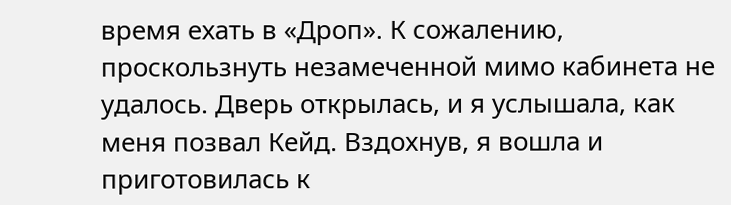время ехать в «Дроп». К сожалению, проскользнуть незамеченной мимо кабинета не удалось. Дверь открылась, и я услышала, как меня позвал Кейд. Вздохнув, я вошла и приготовилась к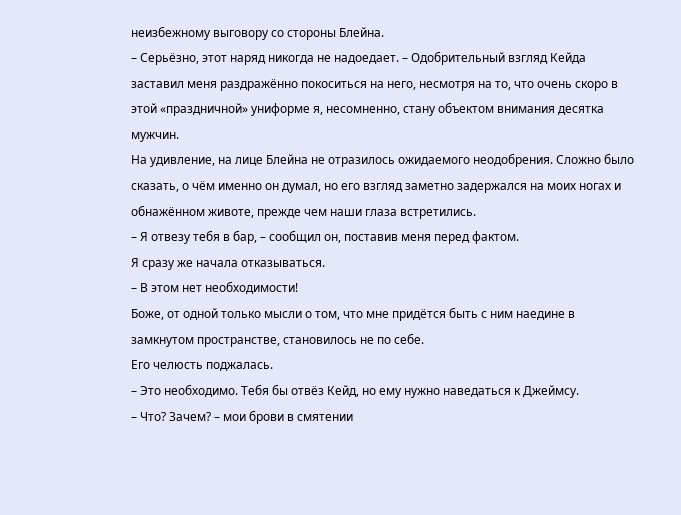неизбежному выговору со стороны Блейна.
– Серьёзно, этот наряд никогда не надоедает. – Одобрительный взгляд Кейда заставил меня раздражённо покоситься на него, несмотря на то, что очень скоро в этой «праздничной» униформе я, несомненно, стану объектом внимания десятка мужчин.
На удивление, на лице Блейна не отразилось ожидаемого неодобрения. Сложно было сказать, о чём именно он думал, но его взгляд заметно задержался на моих ногах и обнажённом животе, прежде чем наши глаза встретились.
– Я отвезу тебя в бар, – сообщил он, поставив меня перед фактом.
Я сразу же начала отказываться.
– В этом нет необходимости!
Боже, от одной только мысли о том, что мне придётся быть с ним наедине в замкнутом пространстве, становилось не по себе.
Его челюсть поджалась.
– Это необходимо. Тебя бы отвёз Кейд, но ему нужно наведаться к Джеймсу.
– Что? Зачем? – мои брови в смятении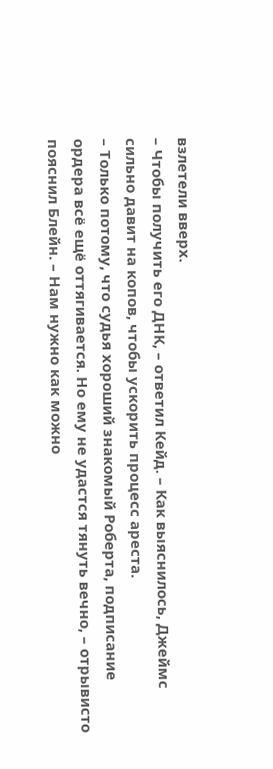взлетели вверх.
– Чтобы получить его ДНК, – ответил Кейд. – Как выяснилось, Джеймс сильно давит на копов, чтобы ускорить процесс ареста.
– Только потому, что судья хороший знакомый Роберта, подписание ордера всё ещё оттягивается. Но ему не удастся тянуть вечно, – отрывисто пояснил Блейн. – Нам нужно как можно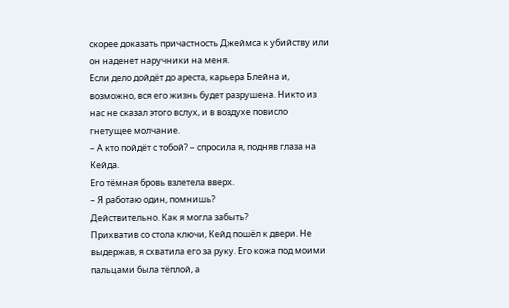скорее доказать причастность Джеймса к убийству или он наденет наручники на меня.
Если дело дойдёт до ареста, карьера Блейна и, возможно, вся его жизнь будет разрушена. Никто из нас не сказал этого вслух, и в воздухе повисло гнетущее молчание.
– А кто пойдёт с тобой? – спросила я, подняв глаза на Кейда.
Его тёмная бровь взлетела вверх.
– Я работаю один, помнишь?
Действительно. Как я могла забыть?
Прихватив со стола ключи, Кейд пошёл к двери. Не выдержав, я схватила его за руку. Его кожа под моими пальцами была тёплой, а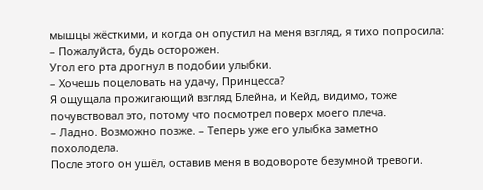мышцы жёсткими, и когда он опустил на меня взгляд, я тихо попросила:
– Пожалуйста, будь осторожен.
Угол его рта дрогнул в подобии улыбки.
– Хочешь поцеловать на удачу, Принцесса?
Я ощущала прожигающий взгляд Блейна, и Кейд, видимо, тоже почувствовал это, потому что посмотрел поверх моего плеча.
– Ладно. Возможно позже. – Теперь уже его улыбка заметно похолодела.
После этого он ушёл, оставив меня в водовороте безумной тревоги.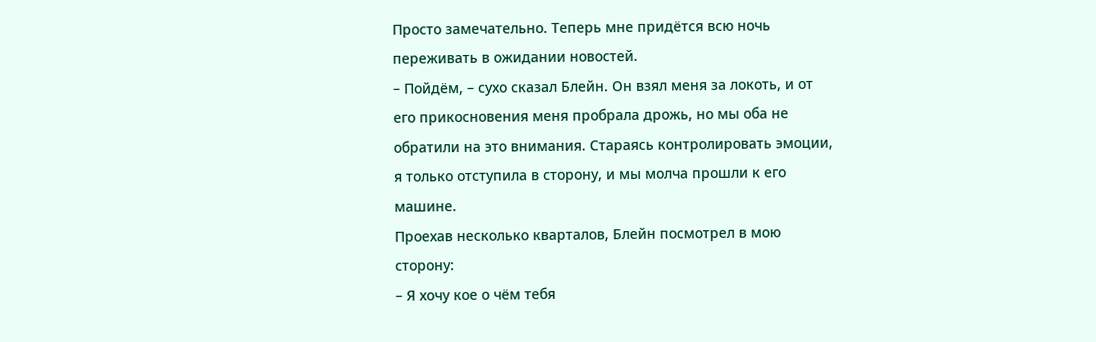Просто замечательно. Теперь мне придётся всю ночь переживать в ожидании новостей.
– Пойдём, – сухо сказал Блейн. Он взял меня за локоть, и от его прикосновения меня пробрала дрожь, но мы оба не обратили на это внимания. Стараясь контролировать эмоции, я только отступила в сторону, и мы молча прошли к его машине.
Проехав несколько кварталов, Блейн посмотрел в мою сторону:
– Я хочу кое о чём тебя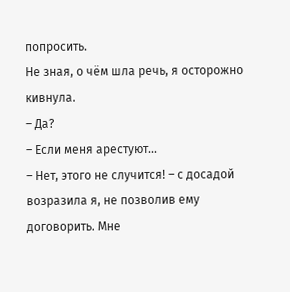попросить.
Не зная, о чём шла речь, я осторожно кивнула.
– Да?
– Если меня арестуют...
– Нет, этого не случится! – с досадой возразила я, не позволив ему договорить. Мне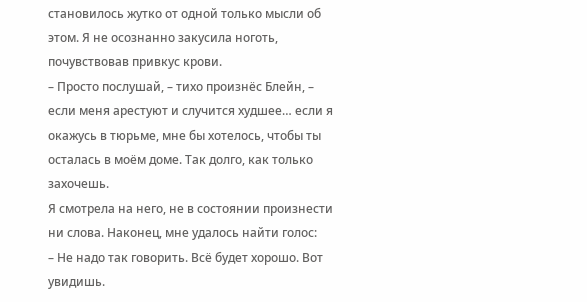становилось жутко от одной только мысли об этом. Я не осознанно закусила ноготь, почувствовав привкус крови.
– Просто послушай, – тихо произнёс Блейн, – если меня арестуют и случится худшее… если я окажусь в тюрьме, мне бы хотелось, чтобы ты осталась в моём доме. Так долго, как только захочешь.
Я смотрела на него, не в состоянии произнести ни слова. Наконец, мне удалось найти голос:
– Не надо так говорить. Всё будет хорошо. Вот увидишь.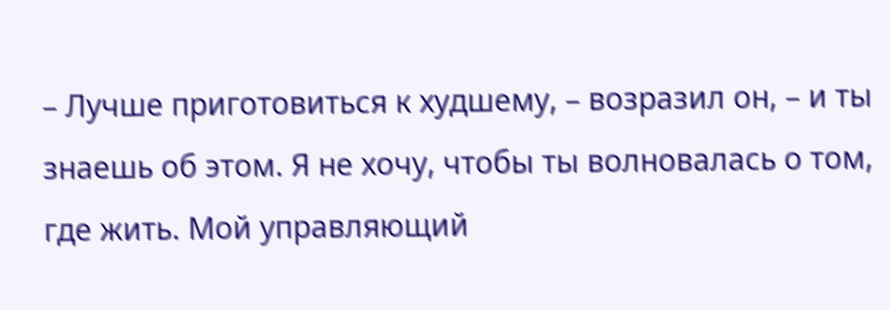– Лучше приготовиться к худшему, – возразил он, – и ты знаешь об этом. Я не хочу, чтобы ты волновалась о том, где жить. Мой управляющий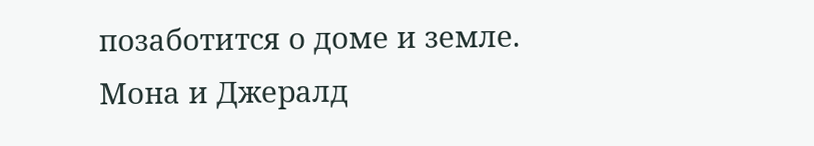позаботится о доме и земле. Мона и Джералд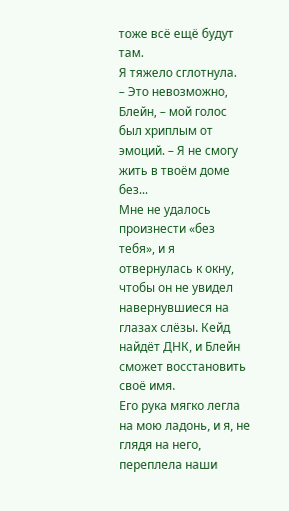тоже всё ещё будут там.
Я тяжело сглотнула.
– Это невозможно, Блейн, – мой голос был хриплым от эмоций. – Я не смогу жить в твоём доме без...
Мне не удалось произнести «без тебя», и я отвернулась к окну, чтобы он не увидел навернувшиеся на глазах слёзы. Кейд найдёт ДНК, и Блейн сможет восстановить своё имя.
Его рука мягко легла на мою ладонь, и я, не глядя на него, переплела наши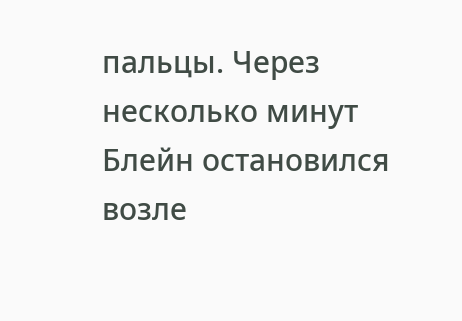пальцы. Через несколько минут Блейн остановился возле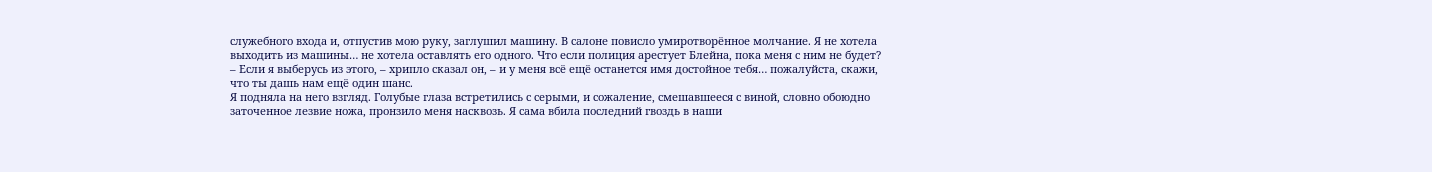служебного входа и, отпустив мою руку, заглушил машину. В салоне повисло умиротворённое молчание. Я не хотела выходить из машины… не хотела оставлять его одного. Что если полиция арестует Блейна, пока меня с ним не будет?
– Если я выберусь из этого, – хрипло сказал он, – и у меня всё ещё останется имя достойное тебя… пожалуйста, скажи, что ты дашь нам ещё один шанс.
Я подняла на него взгляд. Голубые глаза встретились с серыми, и сожаление, смешавшееся с виной, словно обоюдно заточенное лезвие ножа, пронзило меня насквозь. Я сама вбила последний гвоздь в наши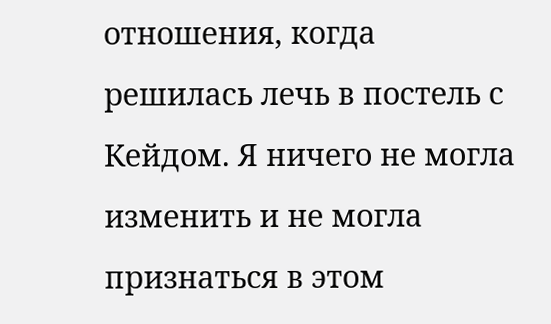отношения, когда решилась лечь в постель с Кейдом. Я ничего не могла изменить и не могла признаться в этом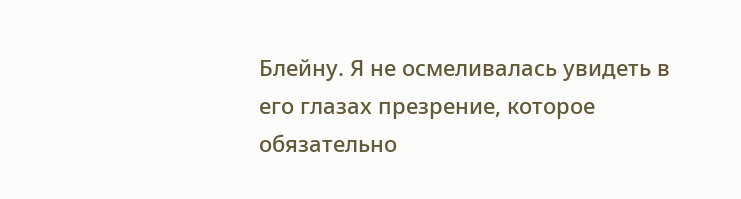Блейну. Я не осмеливалась увидеть в его глазах презрение, которое обязательно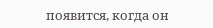появится, когда он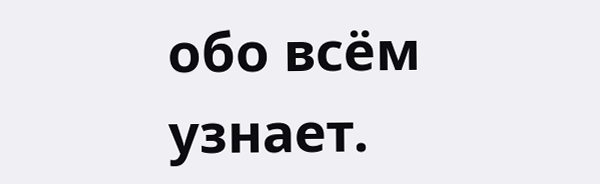обо всём узнает.